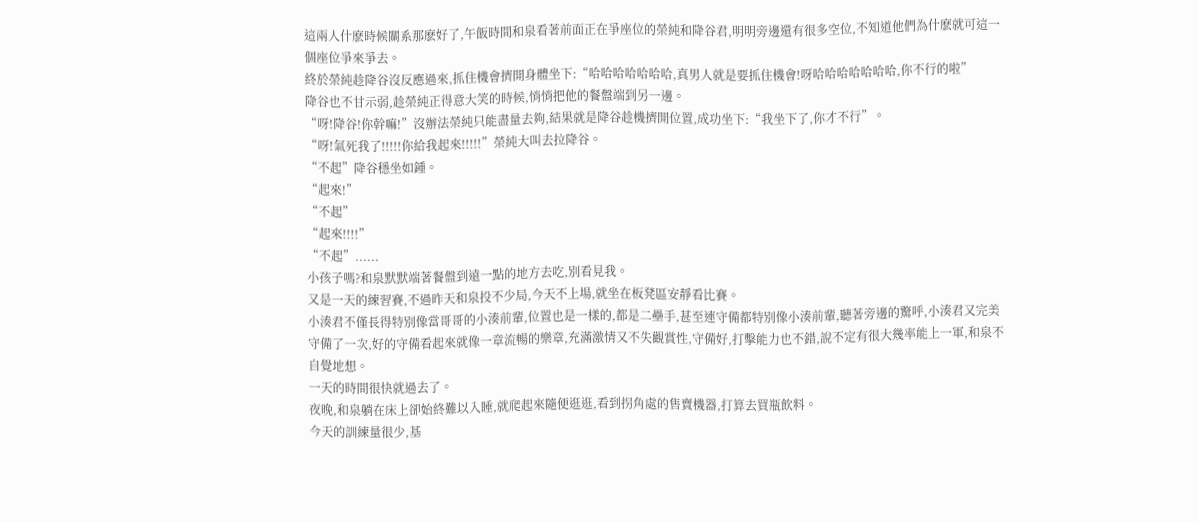這兩人什麽時候關系那麽好了,午飯時間和泉看著前面正在爭座位的榮純和降谷君,明明旁邊還有很多空位,不知道他們為什麽就可這一個座位爭來爭去。
終於榮純趁降谷沒反應過來,抓住機會擠開身體坐下:“哈哈哈哈哈哈哈,真男人就是要抓住機會!呀哈哈哈哈哈哈哈,你不行的啦”
降谷也不甘示弱,趁榮純正得意大笑的時候,悄悄把他的餐盤端到另一邊。
“呀!降谷!你幹嘛!”沒辦法榮純只能盡量去夠,結果就是降谷趁機擠開位置,成功坐下:“我坐下了,你才不行”。
“呀!氣死我了!!!!!你給我起來!!!!!”榮純大叫去拉降谷。
“不起”降谷穩坐如鍾。
“起來!”
“不起”
“起來!!!!”
“不起”......
小孩子嗎?和泉默默端著餐盤到遠一點的地方去吃,別看見我。
又是一天的練習賽,不過昨天和泉投不少局,今天不上場,就坐在板凳區安靜看比賽。
小湊君不僅長得特別像當哥哥的小湊前輩,位置也是一樣的,都是二壘手,甚至連守備都特別像小湊前輩,聽著旁邊的驚呼,小湊君又完美守備了一次,好的守備看起來就像一章流暢的樂章,充滿激情又不失觀賞性,守備好,打擊能力也不錯,說不定有很大幾率能上一軍,和泉不自覺地想。
一天的時間很快就過去了。
夜晚,和泉躺在床上卻始終難以入睡,就爬起來隨便逛逛,看到拐角處的售賣機器,打算去買瓶飲料。
今天的訓練量很少,基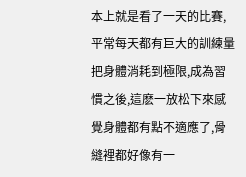本上就是看了一天的比賽,平常每天都有巨大的訓練量把身體消耗到極限,成為習慣之後,這麽一放松下來感覺身體都有點不適應了,骨縫裡都好像有一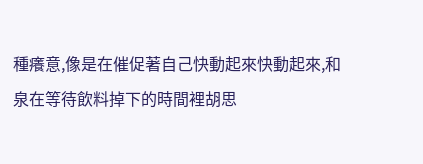種癢意,像是在催促著自己快動起來快動起來,和泉在等待飲料掉下的時間裡胡思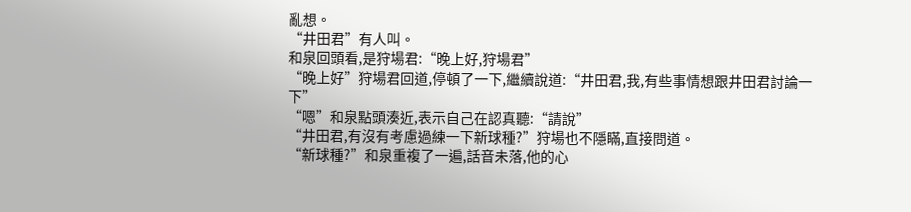亂想。
“井田君”有人叫。
和泉回頭看,是狩場君:“晚上好,狩場君”
“晚上好”狩場君回道,停頓了一下,繼續說道:“井田君,我,有些事情想跟井田君討論一下”
“嗯”和泉點頭湊近,表示自己在認真聽:“請說”
“井田君,有沒有考慮過練一下新球種?”狩場也不隱瞞,直接問道。
“新球種?”和泉重複了一遍,話音未落,他的心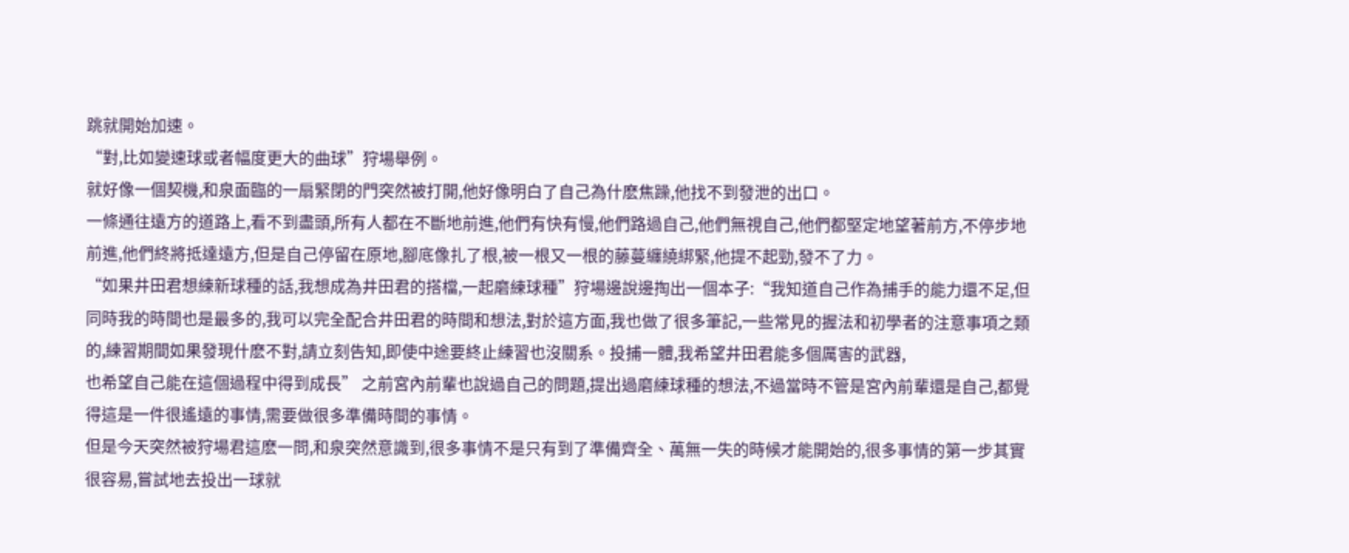跳就開始加速。
“對,比如變速球或者幅度更大的曲球”狩場舉例。
就好像一個契機,和泉面臨的一扇緊閉的門突然被打開,他好像明白了自己為什麽焦躁,他找不到發泄的出口。
一條通往遠方的道路上,看不到盡頭,所有人都在不斷地前進,他們有快有慢,他們路過自己,他們無視自己,他們都堅定地望著前方,不停步地前進,他們終將抵達遠方,但是自己停留在原地,腳底像扎了根,被一根又一根的藤蔓纏繞綁緊,他提不起勁,發不了力。
“如果井田君想練新球種的話,我想成為井田君的搭檔,一起磨練球種”狩場邊說邊掏出一個本子:“我知道自己作為捕手的能力還不足,但同時我的時間也是最多的,我可以完全配合井田君的時間和想法,對於這方面,我也做了很多筆記,一些常見的握法和初學者的注意事項之類的,練習期間如果發現什麽不對,請立刻告知,即使中途要終止練習也沒關系。投捕一體,我希望井田君能多個厲害的武器,
也希望自己能在這個過程中得到成長” 之前宮內前輩也說過自己的問題,提出過磨練球種的想法,不過當時不管是宮內前輩還是自己,都覺得這是一件很遙遠的事情,需要做很多準備時間的事情。
但是今天突然被狩場君這麽一問,和泉突然意識到,很多事情不是只有到了準備齊全、萬無一失的時候才能開始的,很多事情的第一步其實很容易,嘗試地去投出一球就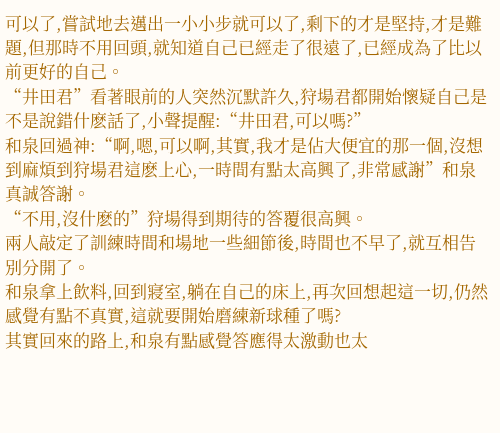可以了,嘗試地去邁出一小小步就可以了,剩下的才是堅持,才是難題,但那時不用回頭,就知道自己已經走了很遠了,已經成為了比以前更好的自己。
“井田君”看著眼前的人突然沉默許久,狩場君都開始懷疑自己是不是說錯什麽話了,小聲提醒:“井田君,可以嗎?”
和泉回過神:“啊,嗯,可以啊,其實,我才是佔大便宜的那一個,沒想到麻煩到狩場君這麽上心,一時間有點太高興了,非常感謝”和泉真誠答謝。
“不用,沒什麽的”狩場得到期待的答覆很高興。
兩人敲定了訓練時間和場地一些細節後,時間也不早了,就互相告別分開了。
和泉拿上飲料,回到寢室,躺在自己的床上,再次回想起這一切,仍然感覺有點不真實,這就要開始磨練新球種了嗎?
其實回來的路上,和泉有點感覺答應得太激動也太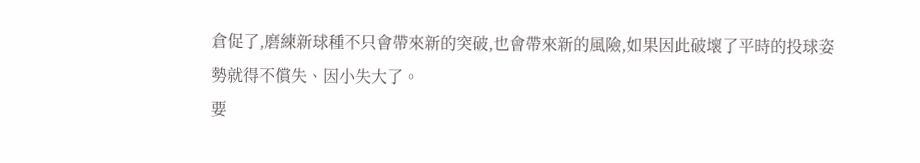倉促了,磨練新球種不只會帶來新的突破,也會帶來新的風險,如果因此破壞了平時的投球姿勢就得不償失、因小失大了。
要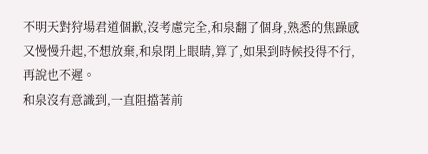不明天對狩場君道個歉,沒考慮完全,和泉翻了個身,熟悉的焦躁感又慢慢升起,不想放棄,和泉閉上眼睛,算了,如果到時候投得不行,再說也不遲。
和泉沒有意識到,一直阻擋著前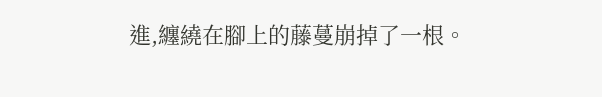進,纏繞在腳上的藤蔓崩掉了一根。